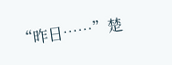“昨日……”楚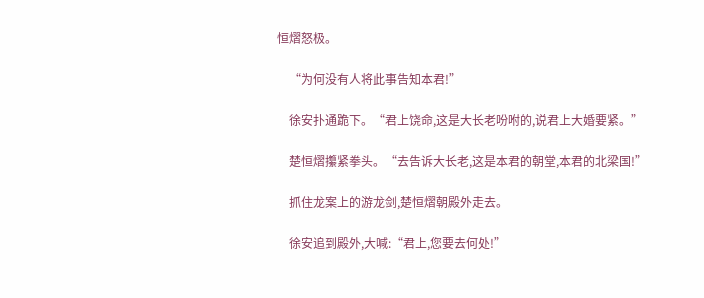恒熠怒极。

    “为何没有人将此事告知本君!”

    徐安扑通跪下。“君上饶命,这是大长老吩咐的,说君上大婚要紧。”

    楚恒熠攥紧拳头。“去告诉大长老,这是本君的朝堂,本君的北梁国!”

    抓住龙案上的游龙剑,楚恒熠朝殿外走去。

    徐安追到殿外,大喊:“君上,您要去何处!”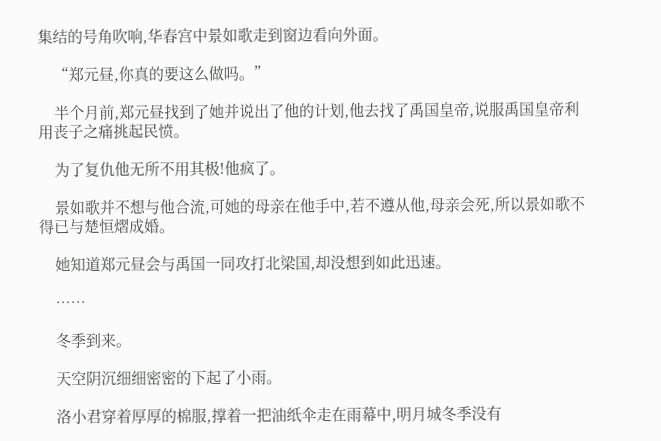集结的号角吹响,华春宫中景如歌走到窗边看向外面。

    “郑元昼,你真的要这么做吗。”

    半个月前,郑元昼找到了她并说出了他的计划,他去找了禹国皇帝,说服禹国皇帝利用丧子之痛挑起民愤。

    为了复仇他无所不用其极!他疯了。

    景如歌并不想与他合流,可她的母亲在他手中,若不遵从他,母亲会死,所以景如歌不得已与楚恒熠成婚。

    她知道郑元昼会与禹国一同攻打北梁国,却没想到如此迅速。

    ……

    冬季到来。

    天空阴沉细细密密的下起了小雨。

    洛小君穿着厚厚的棉服,撑着一把油纸伞走在雨幕中,明月城冬季没有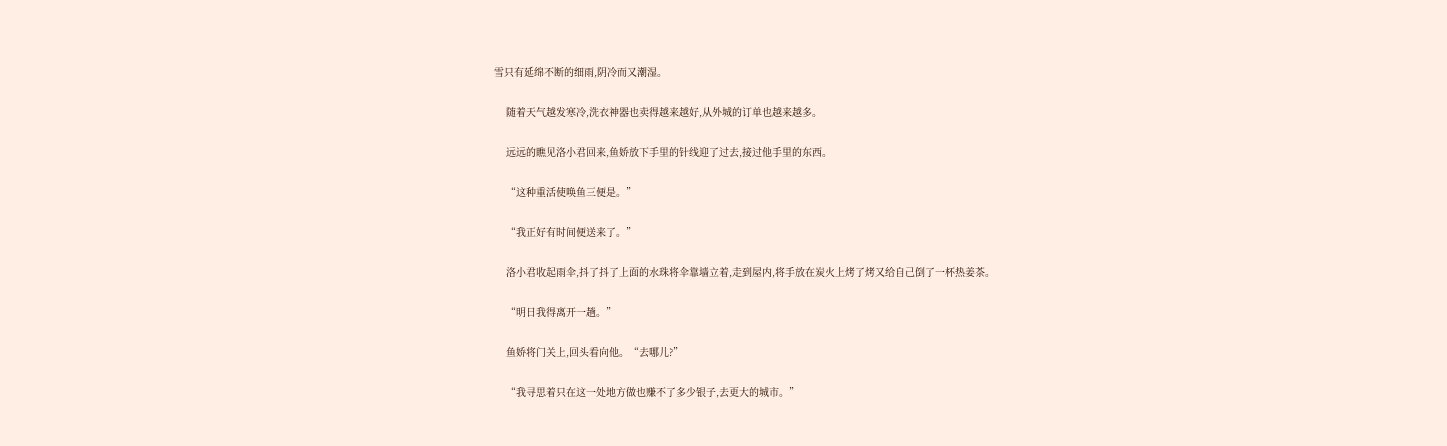雪只有延绵不断的细雨,阴冷而又潮湿。

    随着天气越发寒冷,洗衣神器也卖得越来越好,从外城的订单也越来越多。

    远远的瞧见洛小君回来,鱼娇放下手里的针线迎了过去,接过他手里的东西。

    “这种重活使唤鱼三便是。”

    “我正好有时间便送来了。”

    洛小君收起雨伞,抖了抖了上面的水珠将伞靠墙立着,走到屋内,将手放在炭火上烤了烤又给自己倒了一杯热姜茶。

    “明日我得离开一趟。”

    鱼娇将门关上,回头看向他。“去哪儿?”

    “我寻思着只在这一处地方做也赚不了多少银子,去更大的城市。”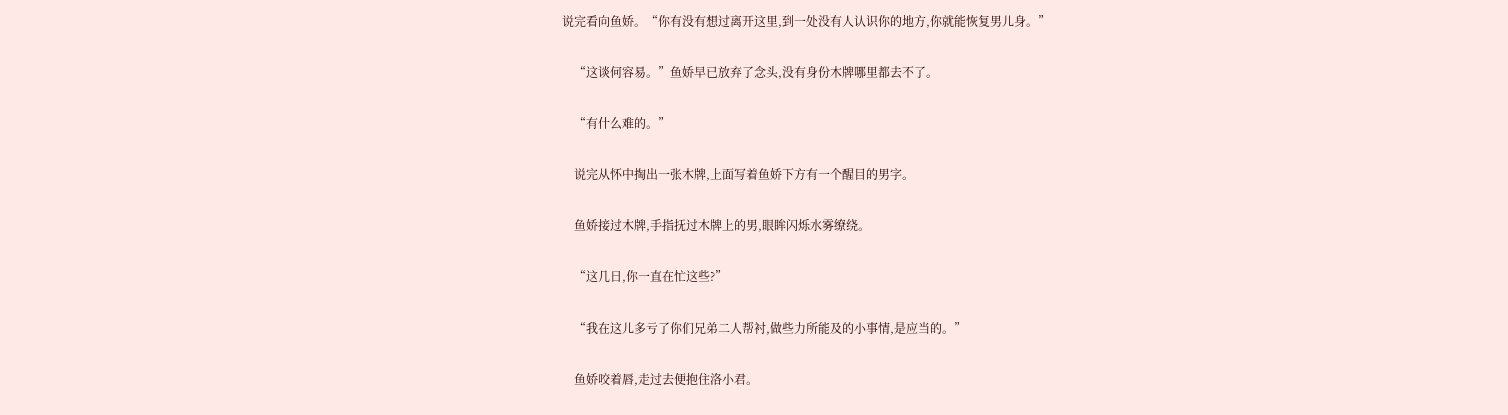说完看向鱼娇。“你有没有想过离开这里,到一处没有人认识你的地方,你就能恢复男儿身。”

    “这谈何容易。”鱼娇早已放弃了念头,没有身份木牌哪里都去不了。

    “有什么难的。”

    说完从怀中掏出一张木牌,上面写着鱼娇下方有一个醒目的男字。

    鱼娇接过木牌,手指抚过木牌上的男,眼眸闪烁水雾缭绕。

    “这几日,你一直在忙这些?”

    “我在这儿多亏了你们兄弟二人帮衬,做些力所能及的小事情,是应当的。”

    鱼娇咬着唇,走过去便抱住洛小君。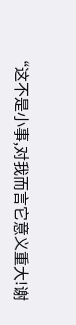“这不是小事,对我而言它意义重大!谢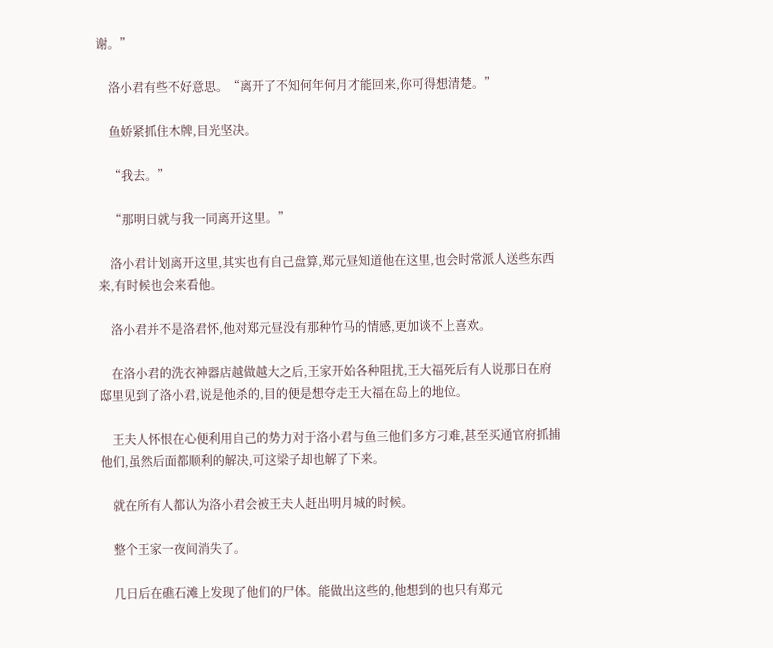谢。”

    洛小君有些不好意思。“离开了不知何年何月才能回来,你可得想清楚。”

    鱼娇紧抓住木牌,目光坚决。

    “我去。”

    “那明日就与我一同离开这里。”

    洛小君计划离开这里,其实也有自己盘算,郑元昼知道他在这里,也会时常派人送些东西来,有时候也会来看他。

    洛小君并不是洛君怀,他对郑元昼没有那种竹马的情感,更加谈不上喜欢。

    在洛小君的洗衣神器店越做越大之后,王家开始各种阻扰,王大福死后有人说那日在府邸里见到了洛小君,说是他杀的,目的便是想夺走王大福在岛上的地位。

    王夫人怀恨在心便利用自己的势力对于洛小君与鱼三他们多方刁难,甚至买通官府抓捕他们,虽然后面都顺利的解决,可这梁子却也解了下来。

    就在所有人都认为洛小君会被王夫人赶出明月城的时候。

    整个王家一夜间消失了。

    几日后在礁石滩上发现了他们的尸体。能做出这些的,他想到的也只有郑元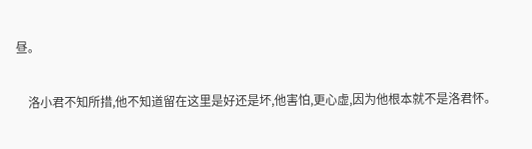昼。

    洛小君不知所措,他不知道留在这里是好还是坏,他害怕,更心虚,因为他根本就不是洛君怀。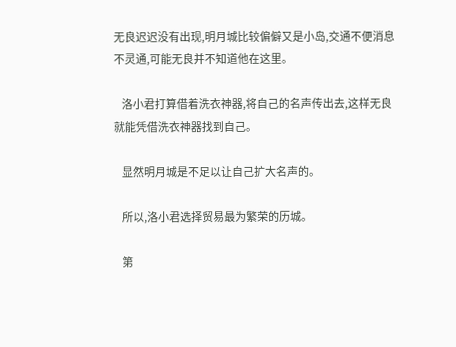无良迟迟没有出现,明月城比较偏僻又是小岛,交通不便消息不灵通,可能无良并不知道他在这里。

    洛小君打算借着洗衣神器,将自己的名声传出去,这样无良就能凭借洗衣神器找到自己。

    显然明月城是不足以让自己扩大名声的。

    所以,洛小君选择贸易最为繁荣的历城。

    第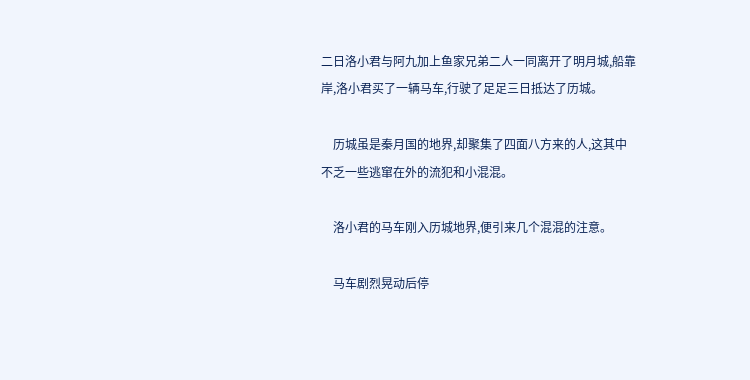二日洛小君与阿九加上鱼家兄弟二人一同离开了明月城,船靠岸,洛小君买了一辆马车,行驶了足足三日抵达了历城。

    历城虽是秦月国的地界,却聚集了四面八方来的人,这其中不乏一些逃窜在外的流犯和小混混。

    洛小君的马车刚入历城地界,便引来几个混混的注意。

    马车剧烈晃动后停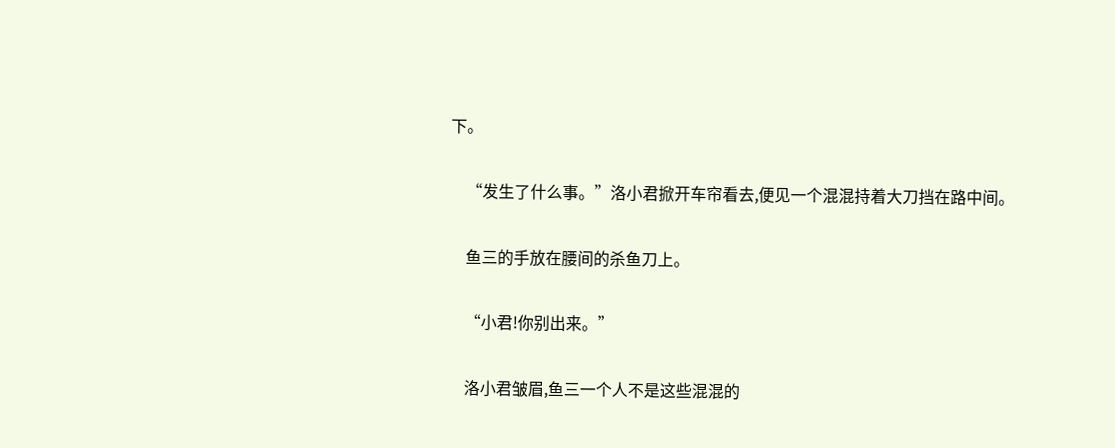下。

    “发生了什么事。”洛小君掀开车帘看去,便见一个混混持着大刀挡在路中间。

    鱼三的手放在腰间的杀鱼刀上。

    “小君!你别出来。”

    洛小君皱眉,鱼三一个人不是这些混混的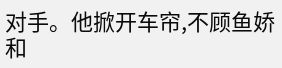对手。他掀开车帘,不顾鱼娇和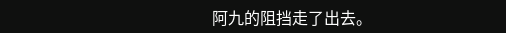阿九的阻挡走了出去。